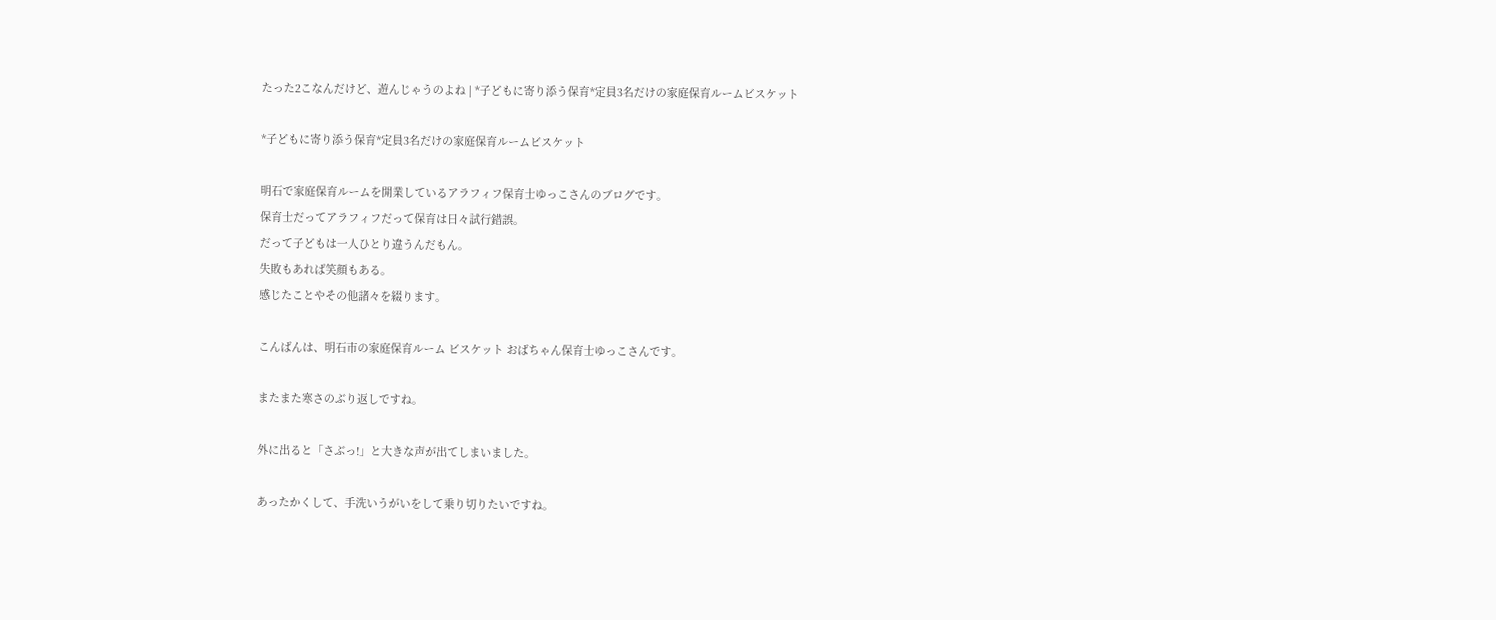たった2こなんだけど、遊んじゃうのよね | *子どもに寄り添う保育*定員3名だけの家庭保育ルームビスケット

*子どもに寄り添う保育*定員3名だけの家庭保育ルームビスケット

明石で家庭保育ルームを開業しているアラフィフ保育士ゆっこさんのブログです。
保育士だってアラフィフだって保育は日々試行錯誤。
だって子どもは一人ひとり違うんだもん。
失敗もあれば笑顔もある。
感じたことやその他諸々を綴ります。

こんばんは、明石市の家庭保育ルーム ビスケット おばちゃん保育士ゆっこさんです。

またまた寒さのぶり返しですね。

外に出ると「さぶっ!」と大きな声が出てしまいました。

あったかくして、手洗いうがいをして乗り切りたいですね。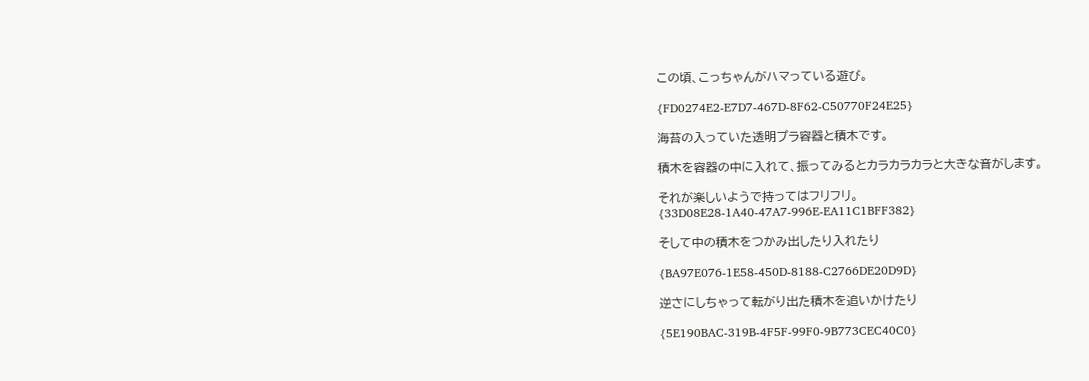この頃、こっちゃんがハマっている遊び。

{FD0274E2-E7D7-467D-8F62-C50770F24E25}

海苔の入っていた透明プラ容器と積木です。

積木を容器の中に入れて、振ってみるとカラカラカラと大きな音がします。

それが楽しいようで持ってはフリフリ。
{33D08E28-1A40-47A7-996E-EA11C1BFF382}

そして中の積木をつかみ出したり入れたり

{BA97E076-1E58-450D-8188-C2766DE20D9D}

逆さにしちゃって転がり出た積木を追いかけたり

{5E190BAC-319B-4F5F-99F0-9B773CEC40C0}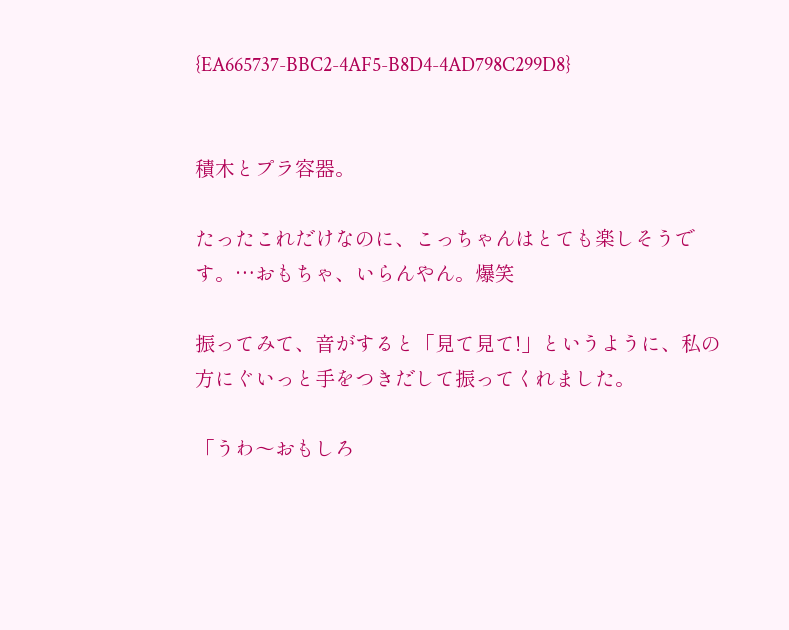{EA665737-BBC2-4AF5-B8D4-4AD798C299D8}


積木とプラ容器。

たったこれだけなのに、こっちゃんはとても楽しそうです。…おもちゃ、いらんやん。爆笑

振ってみて、音がすると「見て見て!」というように、私の方にぐいっと手をつきだして振ってくれました。

「うわ〜おもしろ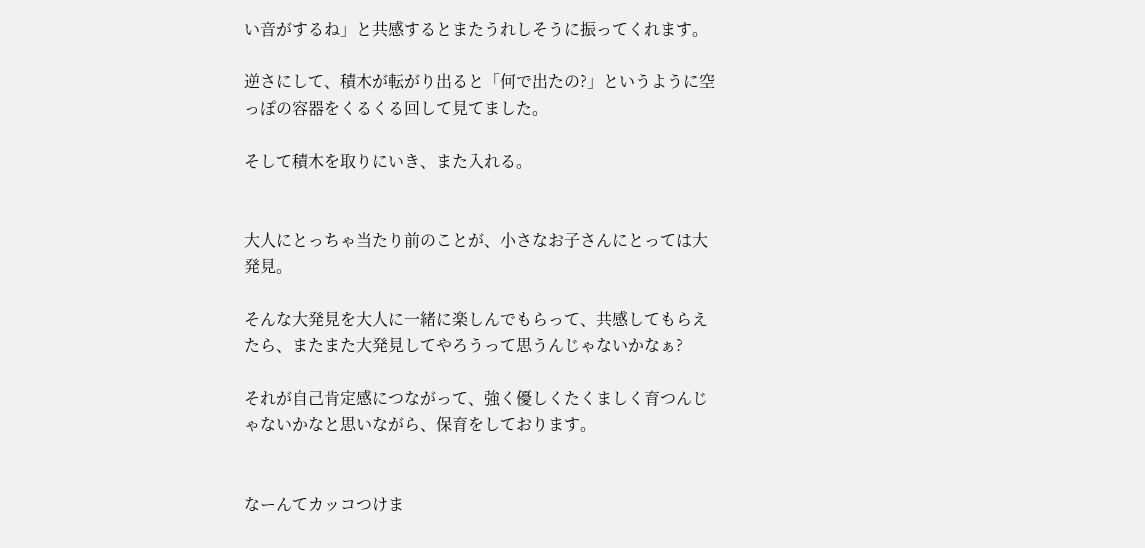い音がするね」と共感するとまたうれしそうに振ってくれます。

逆さにして、積木が転がり出ると「何で出たの?」というように空っぽの容器をくるくる回して見てました。

そして積木を取りにいき、また入れる。


大人にとっちゃ当たり前のことが、小さなお子さんにとっては大発見。

そんな大発見を大人に一緒に楽しんでもらって、共感してもらえたら、またまた大発見してやろうって思うんじゃないかなぁ?

それが自己肯定感につながって、強く優しくたくましく育つんじゃないかなと思いながら、保育をしております。


なーんてカッコつけま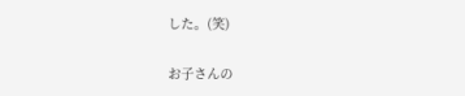した。(笑)

お子さんの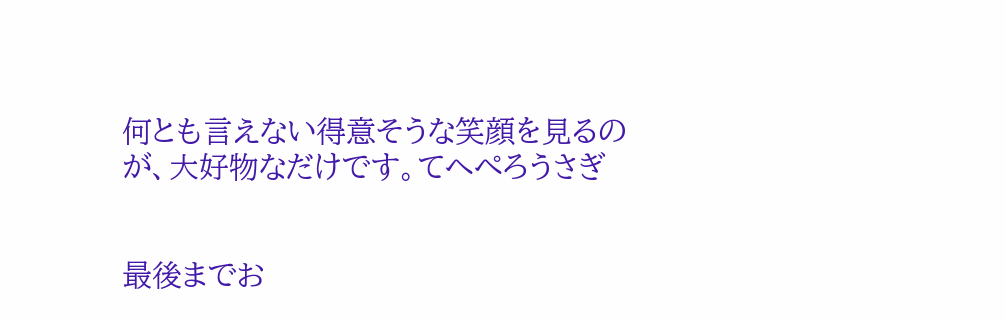何とも言えない得意そうな笑顔を見るのが、大好物なだけです。てへぺろうさぎ


最後までお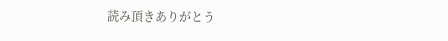読み頂きありがとう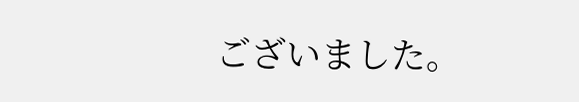ございました。